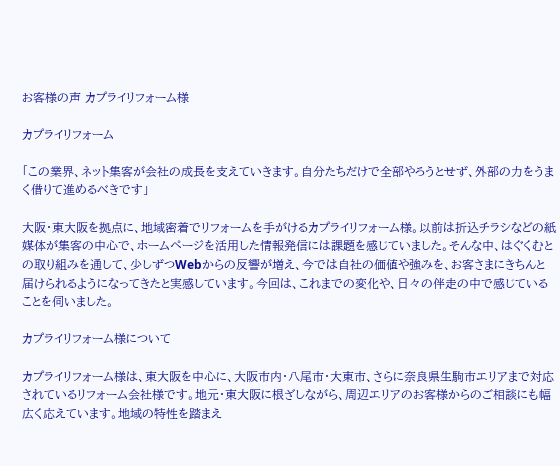お客様の声 カプライリフォーム様

カプライリフォーム

「この業界、ネット集客が会社の成長を支えていきます。自分たちだけで全部やろうとせず、外部の力をうまく借りて進めるべきです」

大阪・東大阪を拠点に、地域密着でリフォームを手がけるカプライリフォーム様。以前は折込チラシなどの紙媒体が集客の中心で、ホームページを活用した情報発信には課題を感じていました。そんな中、はぐくむとの取り組みを通して、少しずつWebからの反響が増え、今では自社の価値や強みを、お客さまにきちんと届けられるようになってきたと実感しています。今回は、これまでの変化や、日々の伴走の中で感じていることを伺いました。

カプライリフォーム様について

カプライリフォーム様は、東大阪を中心に、大阪市内・八尾市・大東市、さらに奈良県生駒市エリアまで対応されているリフォーム会社様です。地元・東大阪に根ざしながら、周辺エリアのお客様からのご相談にも幅広く応えています。地域の特性を踏まえ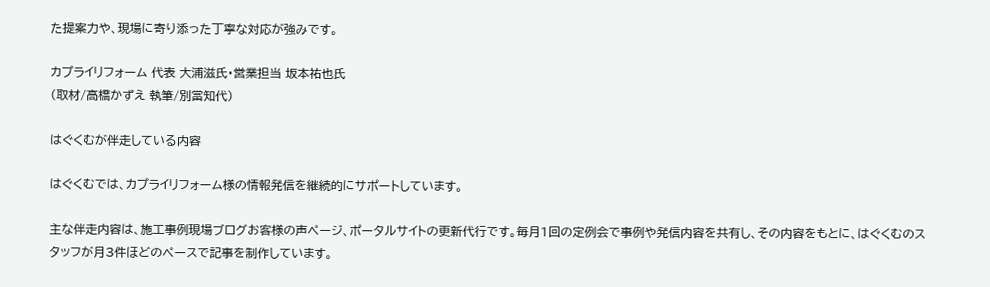た提案力や、現場に寄り添った丁寧な対応が強みです。

カプライリフォーム 代表 大浦滋氏・営業担当 坂本祐也氏
(取材/高橋かずえ 執筆/別當知代)

はぐくむが伴走している内容

はぐくむでは、カプライリフォーム様の情報発信を継続的にサポートしています。

主な伴走内容は、施工事例現場ブログお客様の声ページ、ポータルサイトの更新代行です。毎月1回の定例会で事例や発信内容を共有し、その内容をもとに、はぐくむのスタッフが月3件ほどのペースで記事を制作しています。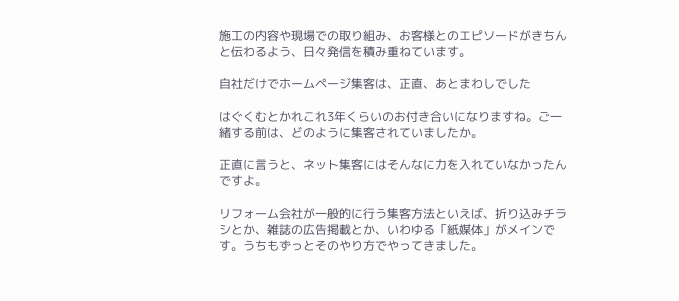施工の内容や現場での取り組み、お客様とのエピソードがきちんと伝わるよう、日々発信を積み重ねています。

自社だけでホームページ集客は、正直、あとまわしでした

はぐくむとかれこれ3年くらいのお付き合いになりますね。ご一緒する前は、どのように集客されていましたか。

正直に言うと、ネット集客にはそんなに力を入れていなかったんですよ。

リフォーム会社が一般的に行う集客方法といえば、折り込みチラシとか、雑誌の広告掲載とか、いわゆる「紙媒体」がメインです。うちもずっとそのやり方でやってきました。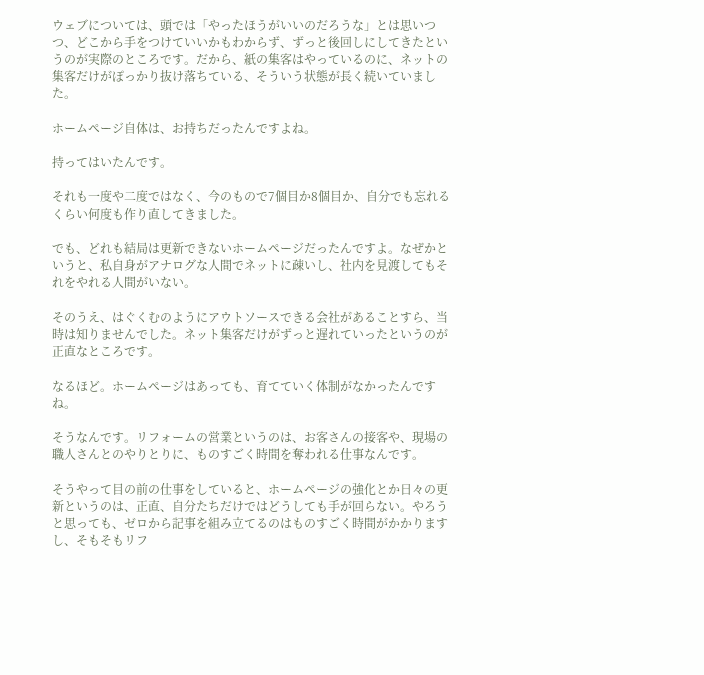ウェブについては、頭では「やったほうがいいのだろうな」とは思いつつ、どこから手をつけていいかもわからず、ずっと後回しにしてきたというのが実際のところです。だから、紙の集客はやっているのに、ネットの集客だけがぽっかり抜け落ちている、そういう状態が長く続いていました。

ホームページ自体は、お持ちだったんですよね。

持ってはいたんです。

それも一度や二度ではなく、今のもので7個目か8個目か、自分でも忘れるくらい何度も作り直してきました。

でも、どれも結局は更新できないホームページだったんですよ。なぜかというと、私自身がアナログな人間でネットに疎いし、社内を見渡してもそれをやれる人間がいない。

そのうえ、はぐくむのようにアウトソースできる会社があることすら、当時は知りませんでした。ネット集客だけがずっと遅れていったというのが正直なところです。

なるほど。ホームページはあっても、育てていく体制がなかったんですね。

そうなんです。リフォームの営業というのは、お客さんの接客や、現場の職人さんとのやりとりに、ものすごく時間を奪われる仕事なんです。

そうやって目の前の仕事をしていると、ホームページの強化とか日々の更新というのは、正直、自分たちだけではどうしても手が回らない。やろうと思っても、ゼロから記事を組み立てるのはものすごく時間がかかりますし、そもそもリフ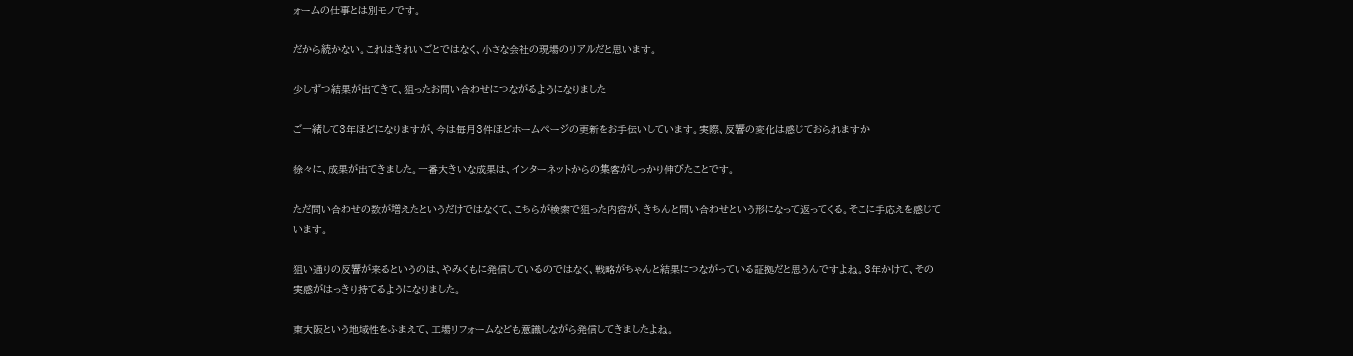ォームの仕事とは別モノです。

だから続かない。これはきれいごとではなく、小さな会社の現場のリアルだと思います。

少しずつ結果が出てきて、狙ったお問い合わせにつながるようになりました

ご一緒して3年ほどになりますが、今は毎月3件ほどホームページの更新をお手伝いしています。実際、反響の変化は感じておられますか

徐々に、成果が出てきました。一番大きいな成果は、インターネットからの集客がしっかり伸びたことです。

ただ問い合わせの数が増えたというだけではなくて、こちらが検索で狙った内容が、きちんと問い合わせという形になって返ってくる。そこに手応えを感じています。

狙い通りの反響が来るというのは、やみくもに発信しているのではなく、戦略がちゃんと結果につながっている証拠だと思うんですよね。3年かけて、その実感がはっきり持てるようになりました。

東大阪という地域性をふまえて、工場リフォームなども意識しながら発信してきましたよね。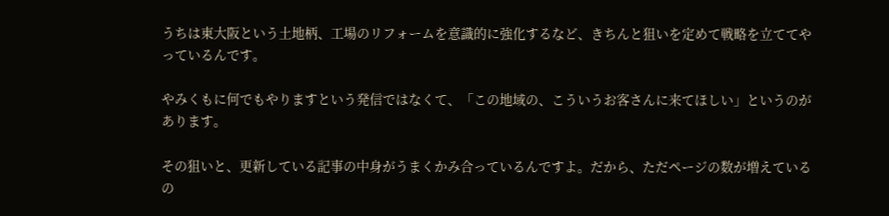うちは東大阪という土地柄、工場のリフォームを意識的に強化するなど、きちんと狙いを定めて戦略を立ててやっているんです。

やみくもに何でもやりますという発信ではなくて、「この地域の、こういうお客さんに来てほしい」というのがあります。

その狙いと、更新している記事の中身がうまくかみ合っているんですよ。だから、ただページの数が増えているの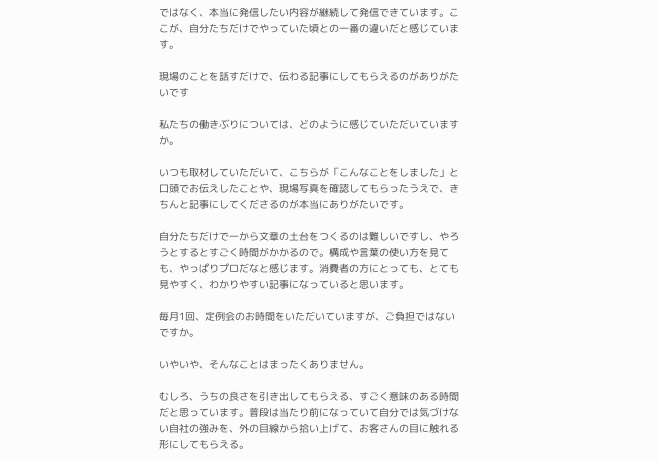ではなく、本当に発信したい内容が継続して発信できています。ここが、自分たちだけでやっていた頃との一番の違いだと感じています。

現場のことを話すだけで、伝わる記事にしてもらえるのがありがたいです

私たちの働きぶりについては、どのように感じていただいていますか。

いつも取材していただいて、こちらが「こんなことをしました」と口頭でお伝えしたことや、現場写真を確認してもらったうえで、きちんと記事にしてくださるのが本当にありがたいです。

自分たちだけで一から文章の土台をつくるのは難しいですし、やろうとするとすごく時間がかかるので。構成や言葉の使い方を見ても、やっぱりプロだなと感じます。消費者の方にとっても、とても見やすく、わかりやすい記事になっていると思います。

毎月1回、定例会のお時間をいただいていますが、ご負担ではないですか。

いやいや、そんなことはまったくありません。

むしろ、うちの良さを引き出してもらえる、すごく意味のある時間だと思っています。普段は当たり前になっていて自分では気づけない自社の強みを、外の目線から拾い上げて、お客さんの目に触れる形にしてもらえる。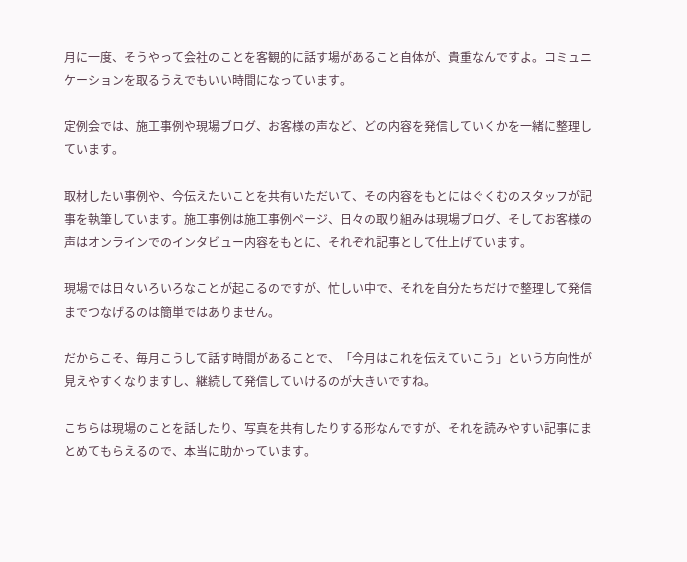月に一度、そうやって会社のことを客観的に話す場があること自体が、貴重なんですよ。コミュニケーションを取るうえでもいい時間になっています。

定例会では、施工事例や現場ブログ、お客様の声など、どの内容を発信していくかを一緒に整理しています。

取材したい事例や、今伝えたいことを共有いただいて、その内容をもとにはぐくむのスタッフが記事を執筆しています。施工事例は施工事例ページ、日々の取り組みは現場ブログ、そしてお客様の声はオンラインでのインタビュー内容をもとに、それぞれ記事として仕上げています。

現場では日々いろいろなことが起こるのですが、忙しい中で、それを自分たちだけで整理して発信までつなげるのは簡単ではありません。

だからこそ、毎月こうして話す時間があることで、「今月はこれを伝えていこう」という方向性が見えやすくなりますし、継続して発信していけるのが大きいですね。

こちらは現場のことを話したり、写真を共有したりする形なんですが、それを読みやすい記事にまとめてもらえるので、本当に助かっています。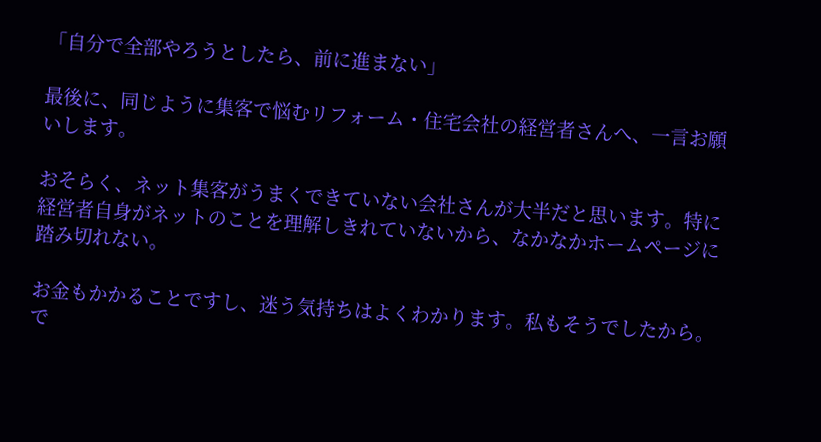「自分で全部やろうとしたら、前に進まない」

最後に、同じように集客で悩むリフォーム・住宅会社の経営者さんへ、一言お願いします。

おそらく、ネット集客がうまくできていない会社さんが大半だと思います。特に経営者自身がネットのことを理解しきれていないから、なかなかホームページに踏み切れない。

お金もかかることですし、迷う気持ちはよくわかります。私もそうでしたから。で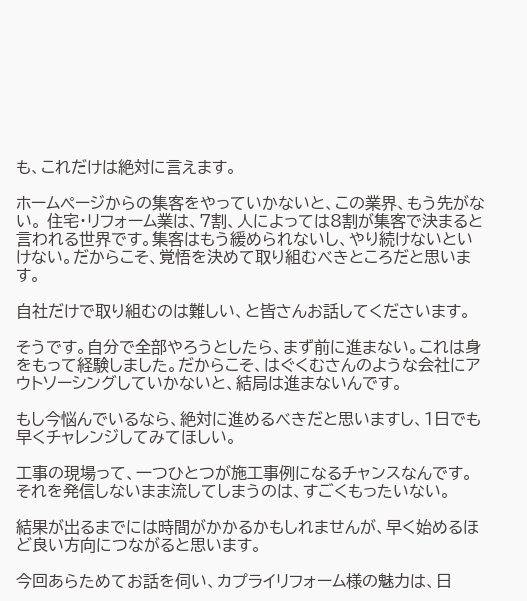も、これだけは絶対に言えます。

ホームページからの集客をやっていかないと、この業界、もう先がない。 住宅・リフォーム業は、7割、人によっては8割が集客で決まると言われる世界です。集客はもう緩められないし、やり続けないといけない。だからこそ、覚悟を決めて取り組むべきところだと思います。

自社だけで取り組むのは難しい、と皆さんお話してくださいます。

そうです。自分で全部やろうとしたら、まず前に進まない。これは身をもって経験しました。だからこそ、はぐくむさんのような会社にアウトソーシングしていかないと、結局は進まないんです。

もし今悩んでいるなら、絶対に進めるべきだと思いますし、1日でも早くチャレンジしてみてほしい。

工事の現場って、一つひとつが施工事例になるチャンスなんです。それを発信しないまま流してしまうのは、すごくもったいない。

結果が出るまでには時間がかかるかもしれませんが、早く始めるほど良い方向につながると思います。

今回あらためてお話を伺い、カプライリフォーム様の魅力は、日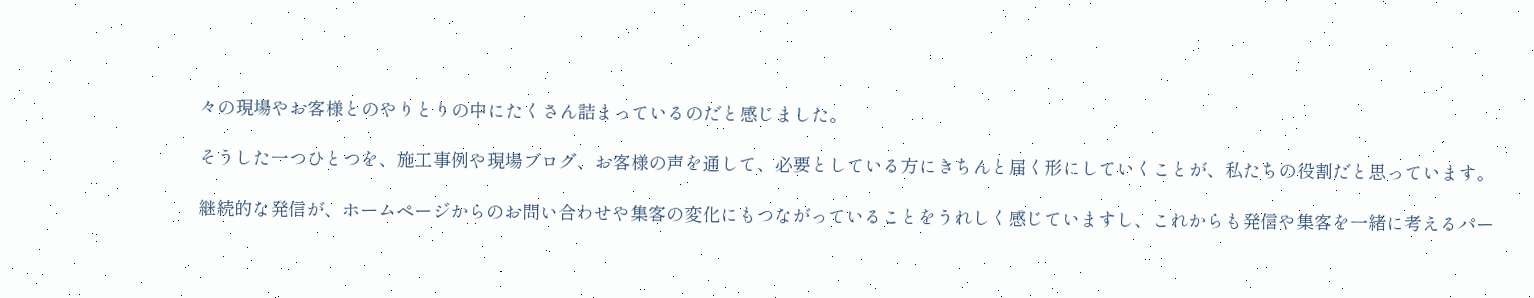々の現場やお客様とのやりとりの中にたくさん詰まっているのだと感じました。

そうした一つひとつを、施工事例や現場ブログ、お客様の声を通して、必要としている方にきちんと届く形にしていくことが、私たちの役割だと思っています。

継続的な発信が、ホームページからのお問い合わせや集客の変化にもつながっていることをうれしく感じていますし、これからも発信や集客を一緒に考えるパー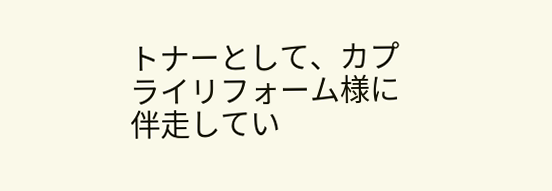トナーとして、カプライリフォーム様に伴走してい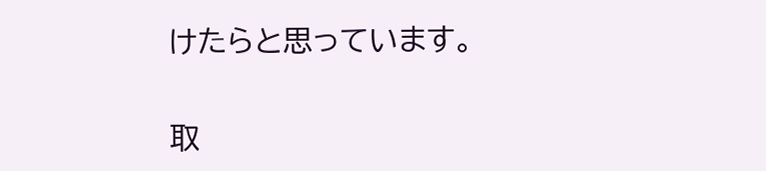けたらと思っています。

取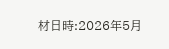材日時:2026年5月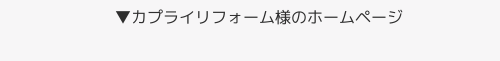▼カプライリフォーム様のホームページ